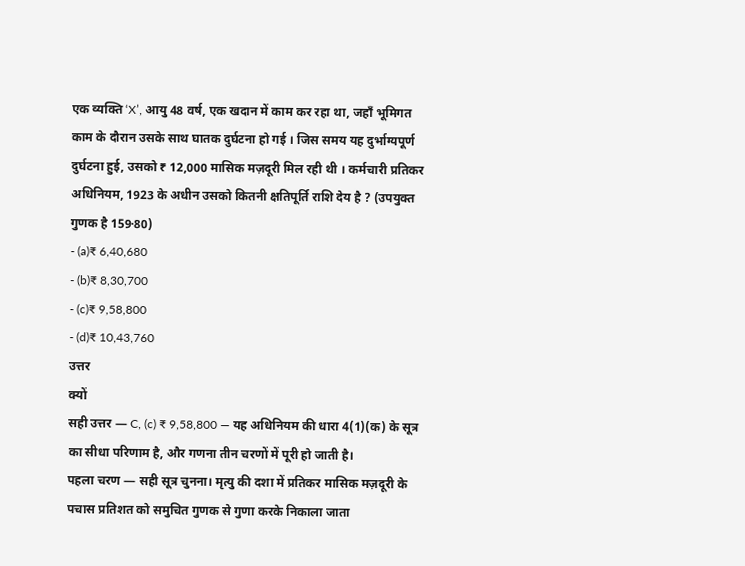एक व्यक्ति ‘X’, आयु 48 वर्ष, एक खदान में काम कर रहा था, जहाँ भूमिगत काम के दौरान उसके साथ घातक दुर्घटना हो गई । जिस समय यह दुर्भाग्यपूर्ण दुर्घटना हुई, उसको ₹ 12,000 मासिक मज़दूरी मिल रही थी । कर्मचारी प्रतिकर अधिनियम, 1923 के अधीन उसको कितनी क्षतिपूर्ति राशि देय है ? (उपयुक्त गुणक है 159·80)
- (a)₹ 6,40,680
- (b)₹ 8,30,700
- (c)₹ 9,58,800
- (d)₹ 10,43,760
उत्तर
क्यों
सही उत्तर — C, (c) ₹ 9,58,800 — यह अधिनियम की धारा 4(1)(क) के सूत्र का सीधा परिणाम है, और गणना तीन चरणों में पूरी हो जाती है।
पहला चरण — सही सूत्र चुनना। मृत्यु की दशा में प्रतिकर मासिक मज़दूरी के पचास प्रतिशत को समुचित गुणक से गुणा करके निकाला जाता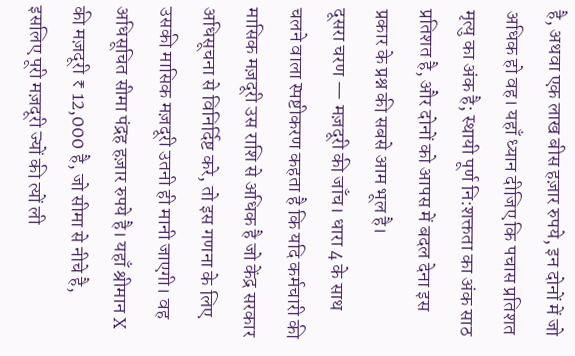है, अथवा एक लाख बीस हज़ार रुपये, इन दोनों में जो अधिक हो वह। यहाँ ध्यान दीजिए कि पचास प्रतिशत मृत्यु का अंक है; स्थायी पूर्ण नि:शक्तता का अंक साठ प्रतिशत है, और दोनों को आपस में बदल देना इस प्रकार के प्रश्न की सबसे आम भूल है।
दूसरा चरण — मज़दूरी की जाँच। धारा 4 के साथ चलने वाला स्पष्टीकरण कहता है कि यदि कर्मचारी की मासिक मज़दूरी उस राशि से अधिक है जो केंद्र सरकार अधिसूचना से विनिर्दिष्ट करे, तो इस गणना के लिए उसकी मासिक मज़दूरी उतनी ही मानी जाएगी। वह अधिसूचित सीमा पंद्रह हज़ार रुपये है। यहाँ श्रीमान X की मज़दूरी ₹ 12,000 है, जो सीमा से नीचे है, इसलिए पूरी मज़दूरी ज्यों की त्यों ली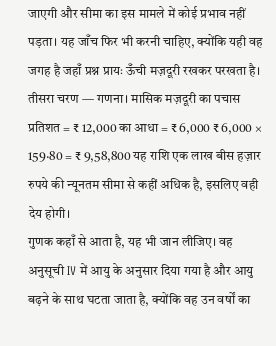जाएगी और सीमा का इस मामले में कोई प्रभाव नहीं पड़ता। यह जाँच फिर भी करनी चाहिए, क्योंकि यही वह जगह है जहाँ प्रश्न प्रायः ऊँची मज़दूरी रखकर परखता है।
तीसरा चरण — गणना। मासिक मज़दूरी का पचास प्रतिशत = ₹ 12,000 का आधा = ₹ 6,000 ₹ 6,000 × 159·80 = ₹ 9,58,800 यह राशि एक लाख बीस हज़ार रुपये की न्यूनतम सीमा से कहीं अधिक है, इसलिए वही देय होगी।
गुणक कहाँ से आता है, यह भी जान लीजिए। वह अनुसूची IV में आयु के अनुसार दिया गया है और आयु बढ़ने के साथ घटता जाता है, क्योंकि वह उन वर्षों का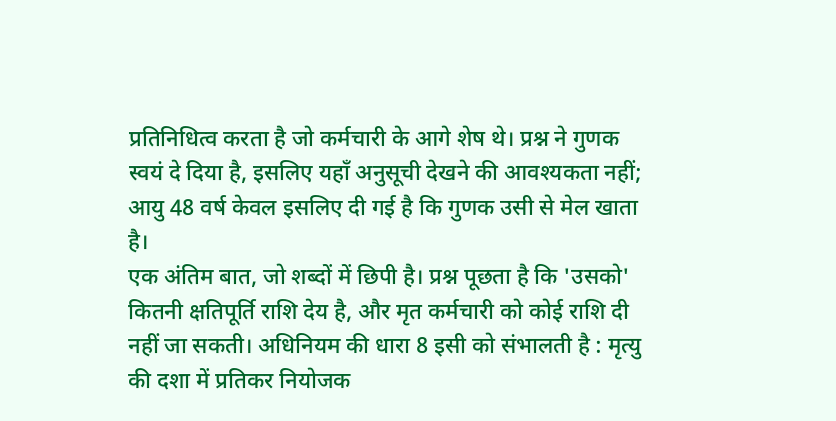प्रतिनिधित्व करता है जो कर्मचारी के आगे शेष थे। प्रश्न ने गुणक स्वयं दे दिया है, इसलिए यहाँ अनुसूची देखने की आवश्यकता नहीं; आयु 48 वर्ष केवल इसलिए दी गई है कि गुणक उसी से मेल खाता है।
एक अंतिम बात, जो शब्दों में छिपी है। प्रश्न पूछता है कि 'उसको' कितनी क्षतिपूर्ति राशि देय है, और मृत कर्मचारी को कोई राशि दी नहीं जा सकती। अधिनियम की धारा 8 इसी को संभालती है : मृत्यु की दशा में प्रतिकर नियोजक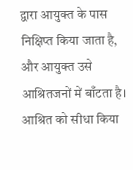द्वारा आयुक्त के पास निक्षिप्त किया जाता है, और आयुक्त उसे आश्रितजनों में बाँटता है। आश्रित को सीधा किया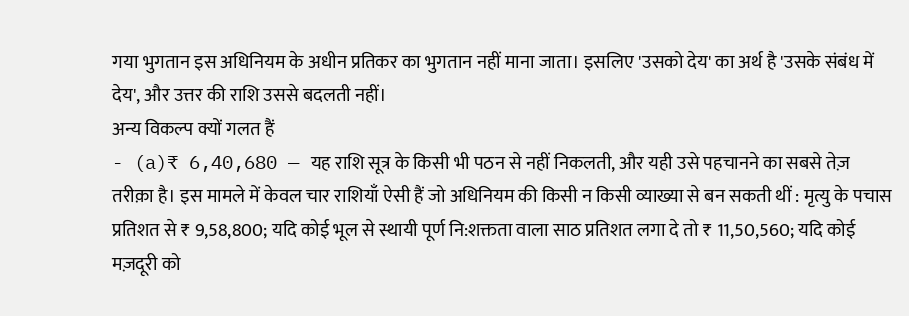गया भुगतान इस अधिनियम के अधीन प्रतिकर का भुगतान नहीं माना जाता। इसलिए 'उसको देय' का अर्थ है 'उसके संबंध में देय', और उत्तर की राशि उससे बदलती नहीं।
अन्य विकल्प क्यों गलत हैं
- (a)₹ 6,40,680 — यह राशि सूत्र के किसी भी पठन से नहीं निकलती, और यही उसे पहचानने का सबसे तेज़ तरीक़ा है। इस मामले में केवल चार राशियाँ ऐसी हैं जो अधिनियम की किसी न किसी व्याख्या से बन सकती थीं : मृत्यु के पचास प्रतिशत से ₹ 9,58,800; यदि कोई भूल से स्थायी पूर्ण नि:शक्तता वाला साठ प्रतिशत लगा दे तो ₹ 11,50,560; यदि कोई मज़दूरी को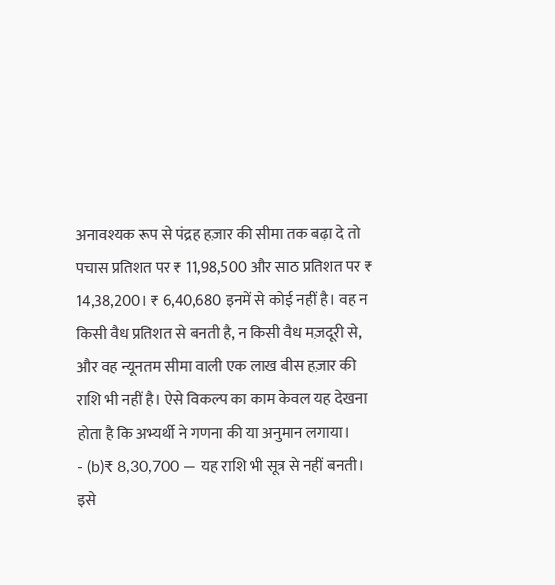अनावश्यक रूप से पंद्रह हज़ार की सीमा तक बढ़ा दे तो पचास प्रतिशत पर ₹ 11,98,500 और साठ प्रतिशत पर ₹ 14,38,200। ₹ 6,40,680 इनमें से कोई नहीं है। वह न किसी वैध प्रतिशत से बनती है, न किसी वैध मज़दूरी से, और वह न्यूनतम सीमा वाली एक लाख बीस हज़ार की राशि भी नहीं है। ऐसे विकल्प का काम केवल यह देखना होता है कि अभ्यर्थी ने गणना की या अनुमान लगाया।
- (b)₹ 8,30,700 — यह राशि भी सूत्र से नहीं बनती। इसे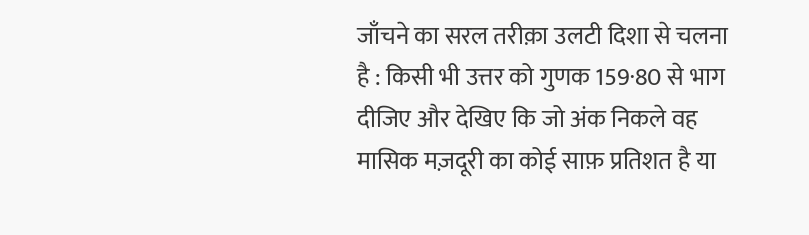जाँचने का सरल तरीक़ा उलटी दिशा से चलना है : किसी भी उत्तर को गुणक 159·80 से भाग दीजिए और देखिए कि जो अंक निकले वह मासिक मज़दूरी का कोई साफ़ प्रतिशत है या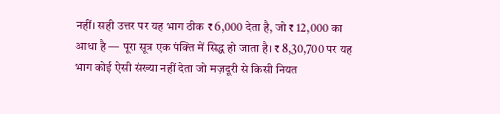नहीं। सही उत्तर पर यह भाग ठीक ₹ 6,000 देता है, जो ₹ 12,000 का आधा है — पूरा सूत्र एक पंक्ति में सिद्ध हो जाता है। ₹ 8,30,700 पर यह भाग कोई ऐसी संख्या नहीं देता जो मज़दूरी से किसी नियत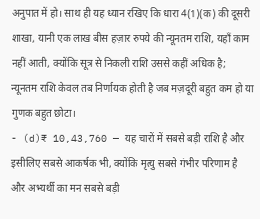अनुपात में हो। साथ ही यह ध्यान रखिए कि धारा 4(1)(क) की दूसरी शाखा, यानी एक लाख बीस हज़ार रुपये की न्यूनतम राशि, यहाँ काम नहीं आती, क्योंकि सूत्र से निकली राशि उससे कहीं अधिक है; न्यूनतम राशि केवल तब निर्णायक होती है जब मज़दूरी बहुत कम हो या गुणक बहुत छोटा।
- (d)₹ 10,43,760 — यह चारों में सबसे बड़ी राशि है और इसीलिए सबसे आकर्षक भी, क्योंकि मृत्यु सबसे गंभीर परिणाम है और अभ्यर्थी का मन सबसे बड़ी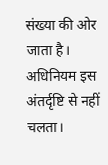संख्या की ओर जाता है। अधिनियम इस अंतर्दृष्टि से नहीं चलता।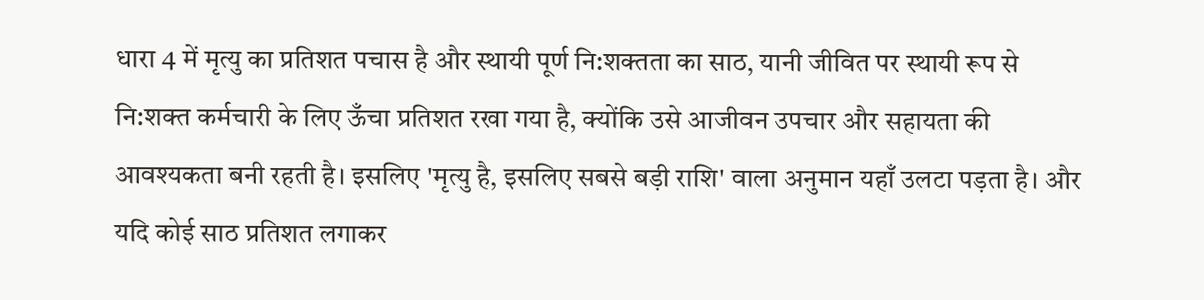धारा 4 में मृत्यु का प्रतिशत पचास है और स्थायी पूर्ण नि:शक्तता का साठ, यानी जीवित पर स्थायी रूप से नि:शक्त कर्मचारी के लिए ऊँचा प्रतिशत रखा गया है, क्योंकि उसे आजीवन उपचार और सहायता की आवश्यकता बनी रहती है। इसलिए 'मृत्यु है, इसलिए सबसे बड़ी राशि' वाला अनुमान यहाँ उलटा पड़ता है। और यदि कोई साठ प्रतिशत लगाकर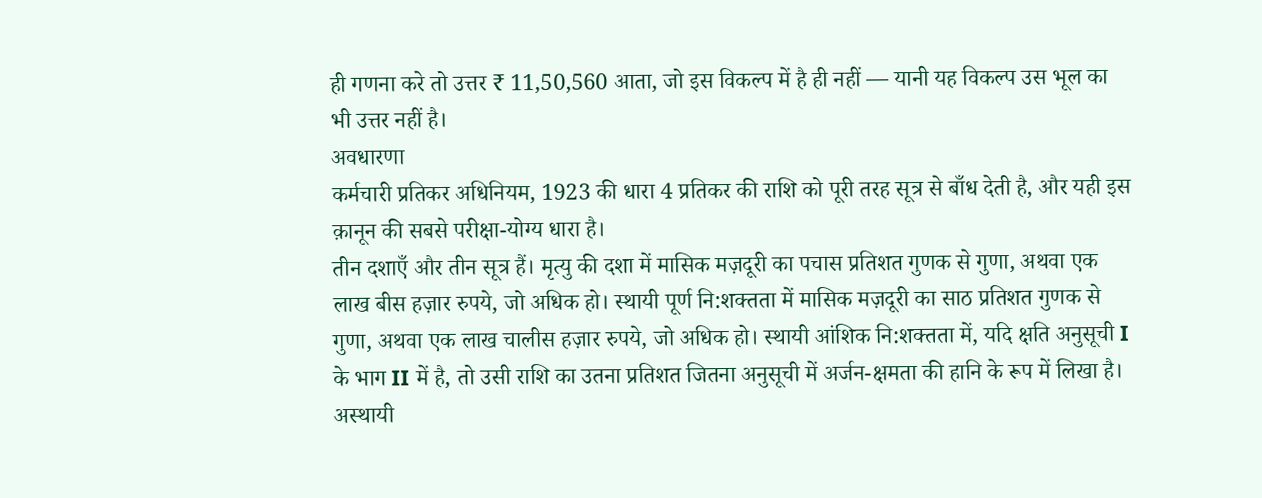ही गणना करे तो उत्तर ₹ 11,50,560 आता, जो इस विकल्प में है ही नहीं — यानी यह विकल्प उस भूल का भी उत्तर नहीं है।
अवधारणा
कर्मचारी प्रतिकर अधिनियम, 1923 की धारा 4 प्रतिकर की राशि को पूरी तरह सूत्र से बाँध देती है, और यही इस क़ानून की सबसे परीक्षा-योग्य धारा है।
तीन दशाएँ और तीन सूत्र हैं। मृत्यु की दशा में मासिक मज़दूरी का पचास प्रतिशत गुणक से गुणा, अथवा एक लाख बीस हज़ार रुपये, जो अधिक हो। स्थायी पूर्ण नि:शक्तता में मासिक मज़दूरी का साठ प्रतिशत गुणक से गुणा, अथवा एक लाख चालीस हज़ार रुपये, जो अधिक हो। स्थायी आंशिक नि:शक्तता में, यदि क्षति अनुसूची I के भाग II में है, तो उसी राशि का उतना प्रतिशत जितना अनुसूची में अर्जन-क्षमता की हानि के रूप में लिखा है। अस्थायी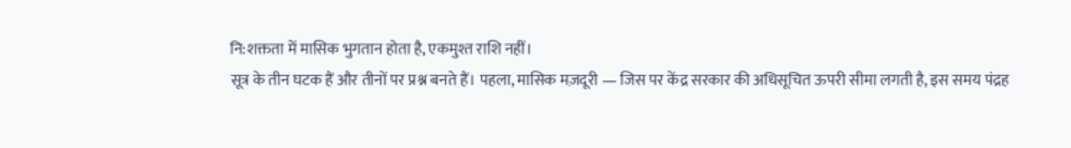नि:शक्तता में मासिक भुगतान होता है, एकमुश्त राशि नहीं।
सूत्र के तीन घटक हैं और तीनों पर प्रश्न बनते हैं। पहला, मासिक मज़दूरी — जिस पर केंद्र सरकार की अधिसूचित ऊपरी सीमा लगती है, इस समय पंद्रह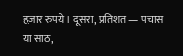हज़ार रुपये। दूसरा, प्रतिशत — पचास या साठ,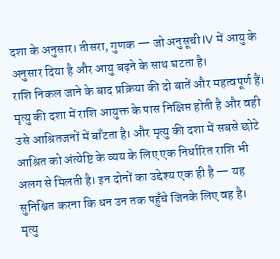दशा के अनुसार। तीसरा, गुणक — जो अनुसूची IV में आयु के अनुसार दिया है और आयु बढ़ने के साथ घटता है।
राशि निकल जाने के बाद प्रक्रिया की दो बातें और महत्वपूर्ण हैं। मृत्यु की दशा में राशि आयुक्त के पास निक्षिप्त होती है और वही उसे आश्रितजनों में बाँटता है। और मृत्यु की दशा में सबसे छोटे आश्रित को अंत्येष्टि के व्यय के लिए एक निर्धारित राशि भी अलग से मिलती है। इन दोनों का उद्देश्य एक ही है — यह सुनिश्चित करना कि धन उन तक पहुँचे जिनके लिए वह है।
मृत्यु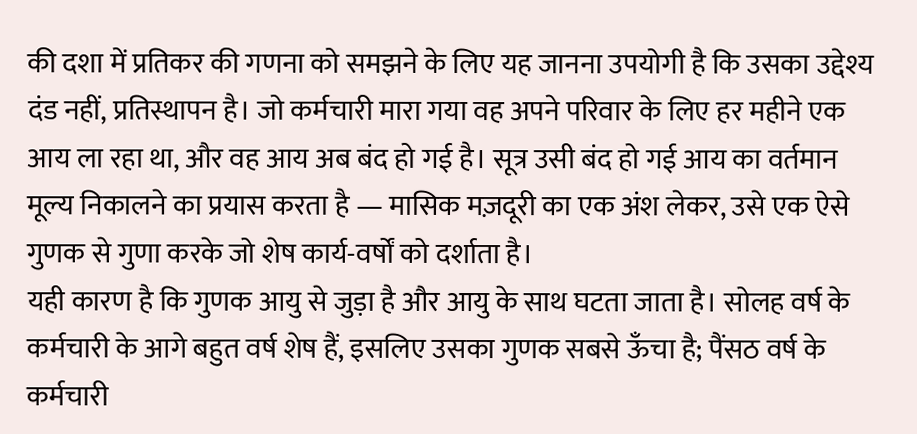की दशा में प्रतिकर की गणना को समझने के लिए यह जानना उपयोगी है कि उसका उद्देश्य दंड नहीं, प्रतिस्थापन है। जो कर्मचारी मारा गया वह अपने परिवार के लिए हर महीने एक आय ला रहा था, और वह आय अब बंद हो गई है। सूत्र उसी बंद हो गई आय का वर्तमान मूल्य निकालने का प्रयास करता है — मासिक मज़दूरी का एक अंश लेकर, उसे एक ऐसे गुणक से गुणा करके जो शेष कार्य-वर्षों को दर्शाता है।
यही कारण है कि गुणक आयु से जुड़ा है और आयु के साथ घटता जाता है। सोलह वर्ष के कर्मचारी के आगे बहुत वर्ष शेष हैं, इसलिए उसका गुणक सबसे ऊँचा है; पैंसठ वर्ष के कर्मचारी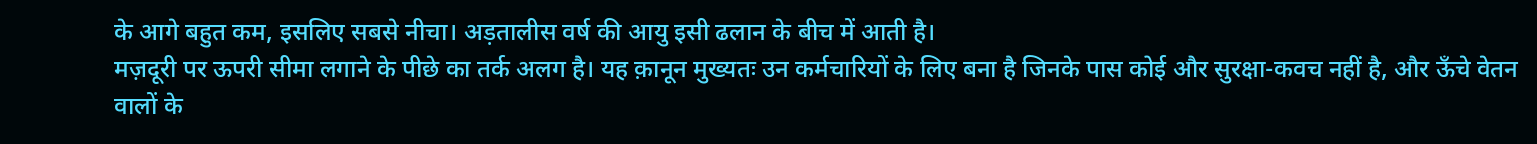के आगे बहुत कम, इसलिए सबसे नीचा। अड़तालीस वर्ष की आयु इसी ढलान के बीच में आती है।
मज़दूरी पर ऊपरी सीमा लगाने के पीछे का तर्क अलग है। यह क़ानून मुख्यतः उन कर्मचारियों के लिए बना है जिनके पास कोई और सुरक्षा-कवच नहीं है, और ऊँचे वेतन वालों के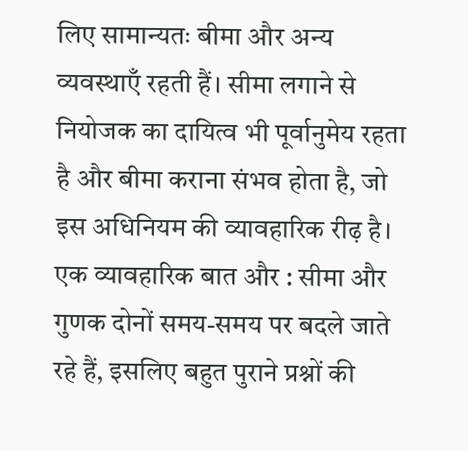लिए सामान्यतः बीमा और अन्य व्यवस्थाएँ रहती हैं। सीमा लगाने से नियोजक का दायित्व भी पूर्वानुमेय रहता है और बीमा कराना संभव होता है, जो इस अधिनियम की व्यावहारिक रीढ़ है।
एक व्यावहारिक बात और : सीमा और गुणक दोनों समय-समय पर बदले जाते रहे हैं, इसलिए बहुत पुराने प्रश्नों की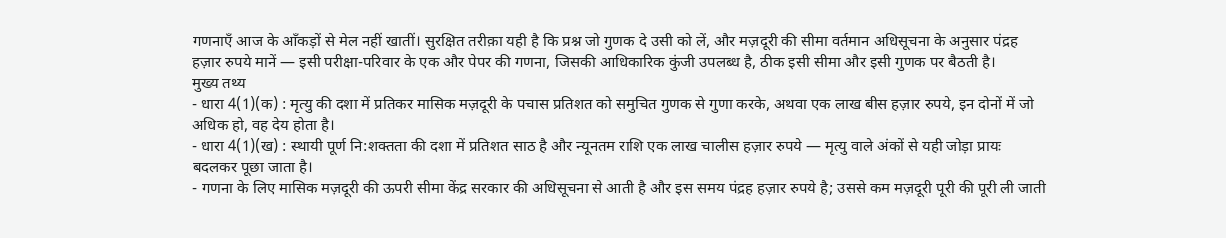गणनाएँ आज के आँकड़ों से मेल नहीं खातीं। सुरक्षित तरीक़ा यही है कि प्रश्न जो गुणक दे उसी को लें, और मज़दूरी की सीमा वर्तमान अधिसूचना के अनुसार पंद्रह हज़ार रुपये मानें — इसी परीक्षा-परिवार के एक और पेपर की गणना, जिसकी आधिकारिक कुंजी उपलब्ध है, ठीक इसी सीमा और इसी गुणक पर बैठती है।
मुख्य तथ्य
- धारा 4(1)(क) : मृत्यु की दशा में प्रतिकर मासिक मज़दूरी के पचास प्रतिशत को समुचित गुणक से गुणा करके, अथवा एक लाख बीस हज़ार रुपये, इन दोनों में जो अधिक हो, वह देय होता है।
- धारा 4(1)(ख) : स्थायी पूर्ण नि:शक्तता की दशा में प्रतिशत साठ है और न्यूनतम राशि एक लाख चालीस हज़ार रुपये — मृत्यु वाले अंकों से यही जोड़ा प्रायः बदलकर पूछा जाता है।
- गणना के लिए मासिक मज़दूरी की ऊपरी सीमा केंद्र सरकार की अधिसूचना से आती है और इस समय पंद्रह हज़ार रुपये है; उससे कम मज़दूरी पूरी की पूरी ली जाती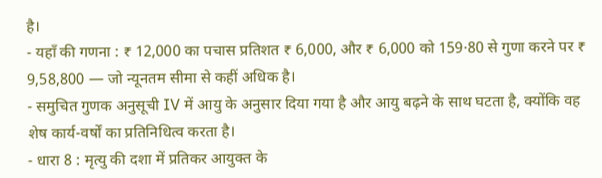है।
- यहाँ की गणना : ₹ 12,000 का पचास प्रतिशत ₹ 6,000, और ₹ 6,000 को 159·80 से गुणा करने पर ₹ 9,58,800 — जो न्यूनतम सीमा से कहीं अधिक है।
- समुचित गुणक अनुसूची IV में आयु के अनुसार दिया गया है और आयु बढ़ने के साथ घटता है, क्योंकि वह शेष कार्य-वर्षों का प्रतिनिधित्व करता है।
- धारा 8 : मृत्यु की दशा में प्रतिकर आयुक्त के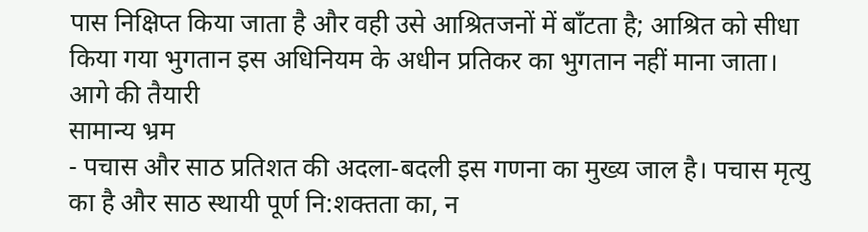पास निक्षिप्त किया जाता है और वही उसे आश्रितजनों में बाँटता है; आश्रित को सीधा किया गया भुगतान इस अधिनियम के अधीन प्रतिकर का भुगतान नहीं माना जाता।
आगे की तैयारी
सामान्य भ्रम
- पचास और साठ प्रतिशत की अदला-बदली इस गणना का मुख्य जाल है। पचास मृत्यु का है और साठ स्थायी पूर्ण नि:शक्तता का, न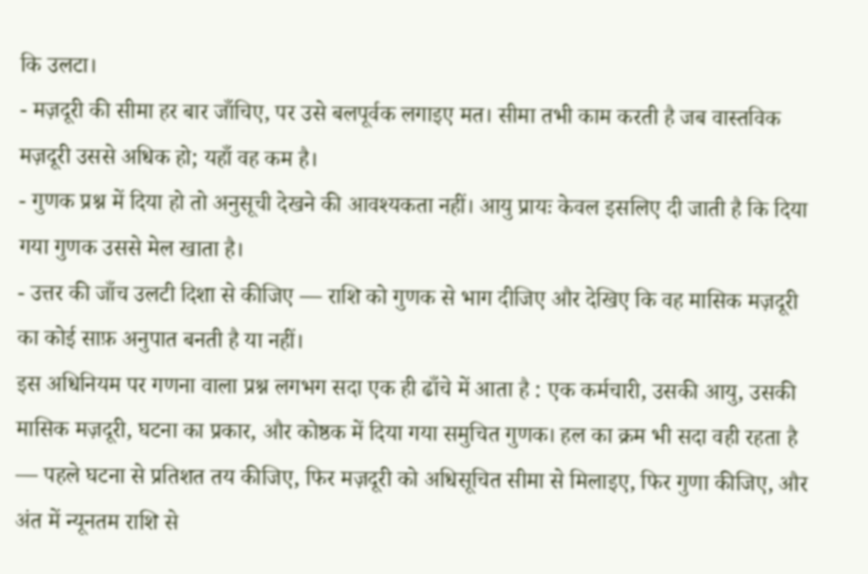कि उलटा।
- मज़दूरी की सीमा हर बार जाँचिए, पर उसे बलपूर्वक लगाइए मत। सीमा तभी काम करती है जब वास्तविक मज़दूरी उससे अधिक हो; यहाँ वह कम है।
- गुणक प्रश्न में दिया हो तो अनुसूची देखने की आवश्यकता नहीं। आयु प्रायः केवल इसलिए दी जाती है कि दिया गया गुणक उससे मेल खाता है।
- उत्तर की जाँच उलटी दिशा से कीजिए — राशि को गुणक से भाग दीजिए और देखिए कि वह मासिक मज़दूरी का कोई साफ़ अनुपात बनती है या नहीं।
इस अधिनियम पर गणना वाला प्रश्न लगभग सदा एक ही ढाँचे में आता है : एक कर्मचारी, उसकी आयु, उसकी मासिक मज़दूरी, घटना का प्रकार, और कोष्ठक में दिया गया समुचित गुणक। हल का क्रम भी सदा वही रहता है — पहले घटना से प्रतिशत तय कीजिए, फिर मज़दूरी को अधिसूचित सीमा से मिलाइए, फिर गुणा कीजिए, और अंत में न्यूनतम राशि से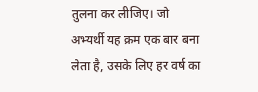तुलना कर लीजिए। जो अभ्यर्थी यह क्रम एक बार बना लेता है, उसके लिए हर वर्ष का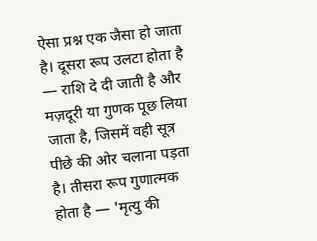ऐसा प्रश्न एक जैसा हो जाता है। दूसरा रूप उलटा होता है — राशि दे दी जाती है और मज़दूरी या गुणक पूछ लिया जाता है, जिसमें वही सूत्र पीछे की ओर चलाना पड़ता है। तीसरा रूप गुणात्मक होता है — 'मृत्यु की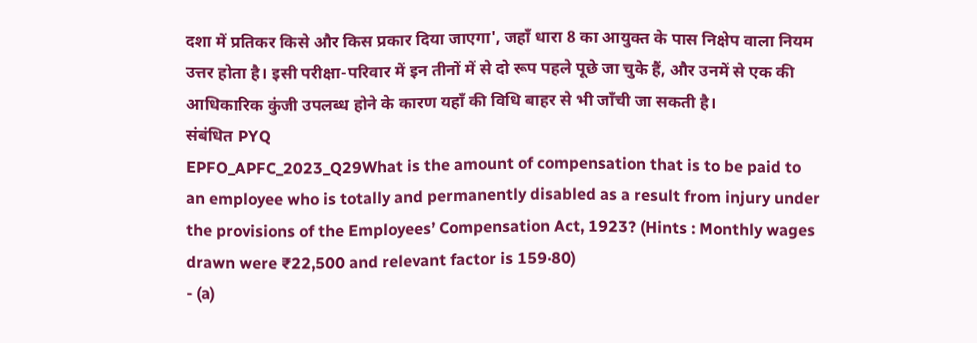दशा में प्रतिकर किसे और किस प्रकार दिया जाएगा', जहाँ धारा 8 का आयुक्त के पास निक्षेप वाला नियम उत्तर होता है। इसी परीक्षा-परिवार में इन तीनों में से दो रूप पहले पूछे जा चुके हैं, और उनमें से एक की आधिकारिक कुंजी उपलब्ध होने के कारण यहाँ की विधि बाहर से भी जाँची जा सकती है।
संबंधित PYQ
EPFO_APFC_2023_Q29What is the amount of compensation that is to be paid to an employee who is totally and permanently disabled as a result from injury under the provisions of the Employees’ Compensation Act, 1923? (Hints : Monthly wages drawn were ₹22,500 and relevant factor is 159·80)
- (a)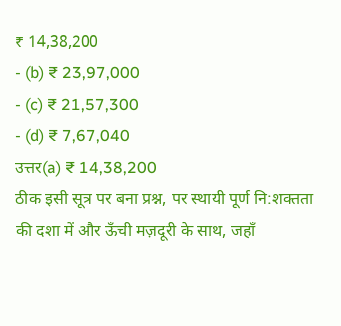₹ 14,38,200
- (b) ₹ 23,97,000
- (c) ₹ 21,57,300
- (d) ₹ 7,67,040
उत्तर(a) ₹ 14,38,200
ठीक इसी सूत्र पर बना प्रश्न, पर स्थायी पूर्ण नि:शक्तता की दशा में और ऊँची मज़दूरी के साथ, जहाँ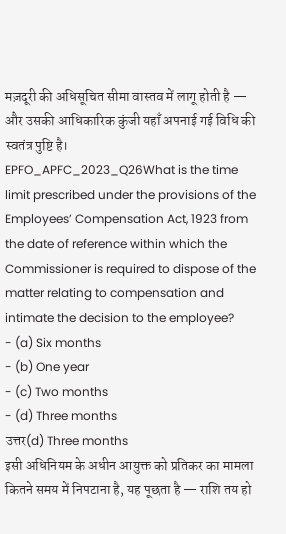मज़दूरी की अधिसूचित सीमा वास्तव में लागू होती है — और उसकी आधिकारिक कुंजी यहाँ अपनाई गई विधि की स्वतंत्र पुष्टि है।
EPFO_APFC_2023_Q26What is the time limit prescribed under the provisions of the Employees’ Compensation Act, 1923 from the date of reference within which the Commissioner is required to dispose of the matter relating to compensation and intimate the decision to the employee?
- (a) Six months
- (b) One year
- (c) Two months
- (d) Three months
उत्तर(d) Three months
इसी अधिनियम के अधीन आयुक्त को प्रतिकर का मामला कितने समय में निपटाना है, यह पूछता है — राशि तय हो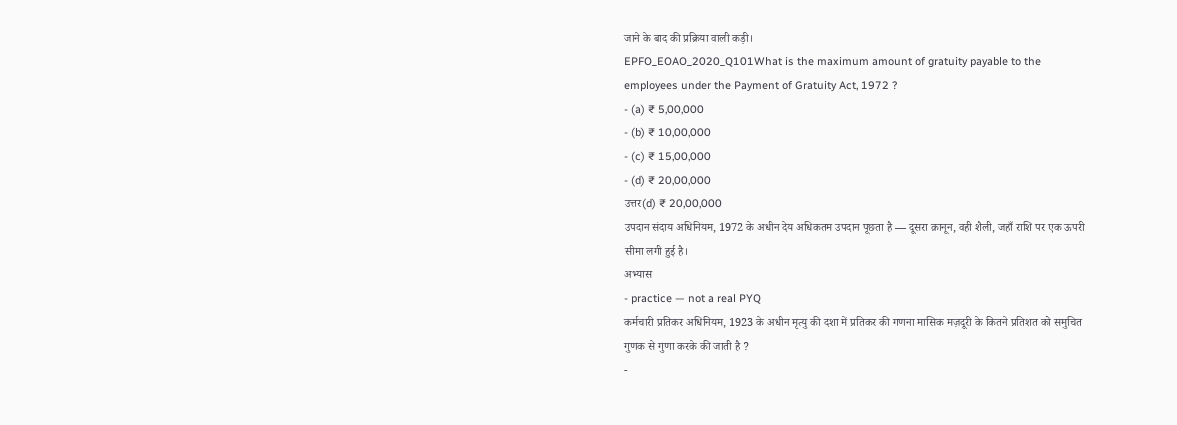जाने के बाद की प्रक्रिया वाली कड़ी।
EPFO_EOAO_2020_Q101What is the maximum amount of gratuity payable to the employees under the Payment of Gratuity Act, 1972 ?
- (a) ₹ 5,00,000
- (b) ₹ 10,00,000
- (c) ₹ 15,00,000
- (d) ₹ 20,00,000
उत्तर(d) ₹ 20,00,000
उपदान संदाय अधिनियम, 1972 के अधीन देय अधिकतम उपदान पूछता है — दूसरा क़ानून, वही शैली, जहाँ राशि पर एक ऊपरी सीमा लगी हुई है।
अभ्यास
- practice — not a real PYQ
कर्मचारी प्रतिकर अधिनियम, 1923 के अधीन मृत्यु की दशा में प्रतिकर की गणना मासिक मज़दूरी के कितने प्रतिशत को समुचित गुणक से गुणा करके की जाती है ?
-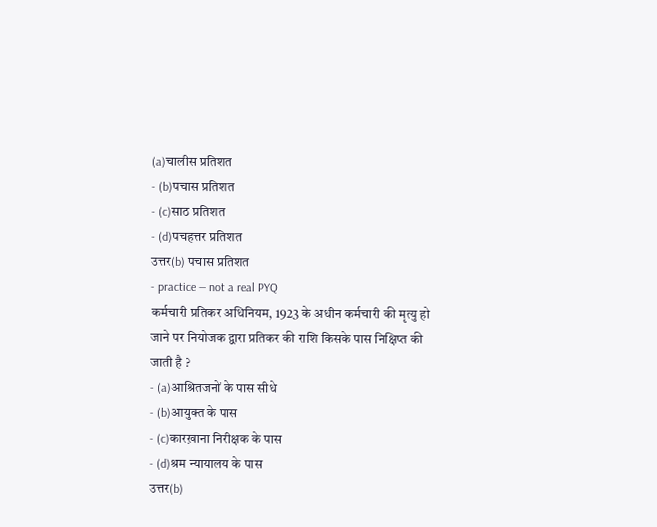(a)चालीस प्रतिशत
- (b)पचास प्रतिशत
- (c)साठ प्रतिशत
- (d)पचहत्तर प्रतिशत
उत्तर(b) पचास प्रतिशत
- practice — not a real PYQ
कर्मचारी प्रतिकर अधिनियम, 1923 के अधीन कर्मचारी की मृत्यु हो जाने पर नियोजक द्वारा प्रतिकर की राशि किसके पास निक्षिप्त की जाती है ?
- (a)आश्रितजनों के पास सीधे
- (b)आयुक्त के पास
- (c)कारख़ाना निरीक्षक के पास
- (d)श्रम न्यायालय के पास
उत्तर(b)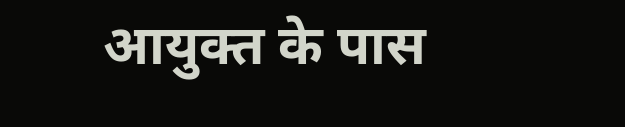आयुक्त के पास